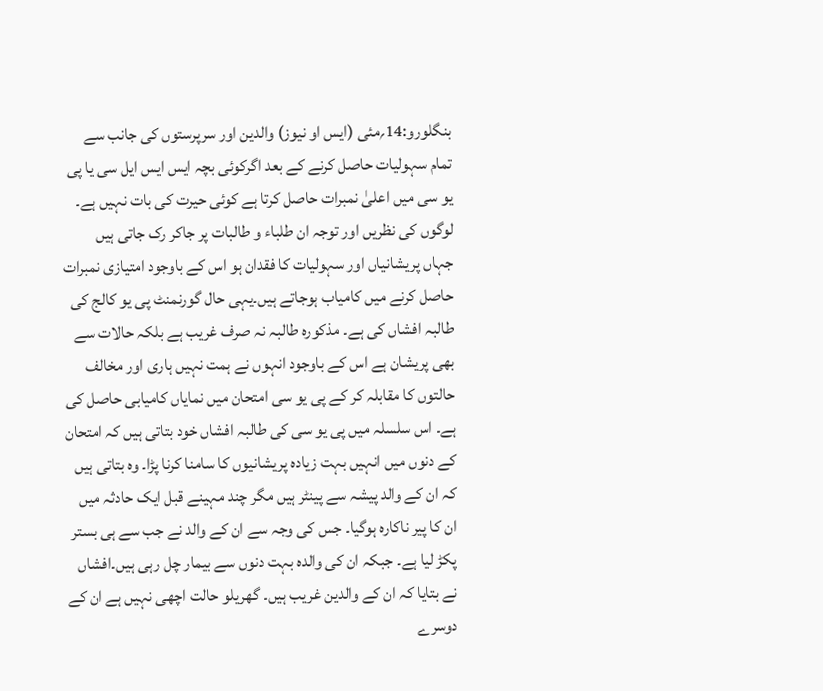بنگلورو:14؍مئی (ایس او نیوز) والدین اور سرپرستوں کی جانب سے تمام سہولیات حاصل کرنے کے بعد اگرکوئی بچہ ایس ایس ایل سی یا پی یو سی میں اعلیٰ نمبرات حاصل کرتا ہے کوئی حیرت کی بات نہیں ہے۔ لوگوں کی نظریں اور توجہ ان طلباء و طالبات پر جاکر رک جاتی ہیں جہاں پریشانیاں اور سہولیات کا فقدان ہو اس کے باوجود امتیازی نمبرات حاصل کرنے میں کامیاب ہوجاتے ہیں۔یہی حال گورنمنٹ پی یو کالج کی طالبہ افشاں کی ہے۔ مذکورہ طالبہ نہ صرف غریب ہے بلکہ حالات سے بھی پریشان ہے اس کے باوجود انہوں نے ہمت نہیں ہاری اور مخالف حالتوں کا مقابلہ کر کے پی یو سی امتحان میں نمایاں کامیابی حاصل کی ہے۔ اس سلسلہ میں پی یو سی کی طالبہ افشاں خود بتاتی ہیں کہ امتحان کے دنوں میں انہیں بہت زیادہ پریشانیوں کا سامنا کرنا پڑا۔ وہ بتاتی ہیں کہ ان کے والد پیشہ سے پینٹر ہیں مگر چند مہینے قبل ایک حادثہ میں ان کا پیر ناکارہ ہوگیا۔ جس کی وجہ سے ان کے والد نے جب سے ہی بستر پکڑ لیا ہے۔ جبکہ ان کی والدہ بہت دنوں سے بیمار چل رہی ہیں۔افشاں نے بتایا کہ ان کے والدین غریب ہیں۔ گھریلو حالت اچھی نہیں ہے ان کے دوسرے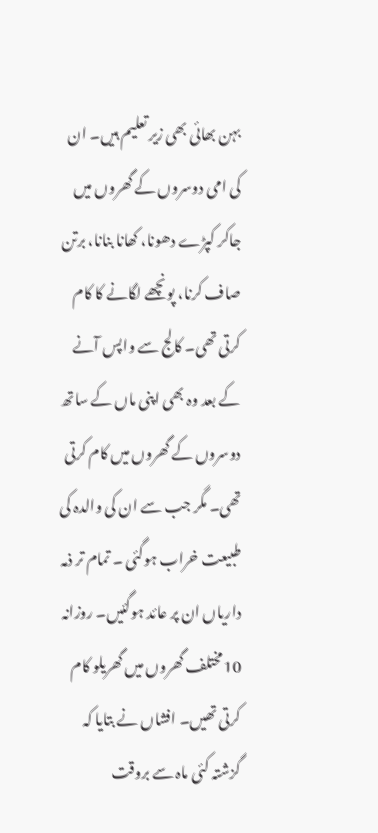بہن بھائی بھی زیر تعلیم ہیں۔ ان کی امی دوسروں کے گھروں میں جاکر کپڑے دھونا، کھانا بنانا، برتن صاف کرنا، پونچھے لگانے کا کام کرتی تھی۔ کالج سے واپس آنے کے بعد وہ بھی اپنی ماں کے ساتھ دوسروں کے گھروں میں کام کرتی تھی۔ مگر جب سے ان کی والدہ کی طبیعت خراب ہوگئی ۔ تمام تر ذمہ داریاں ان پر عائد ہوگئیں۔ روزانہ 10مختلف گھروں میں گھریلو کام کرتی تھیں۔ افشاں نے بتایا کہ گزشتہ کئی ماہ سے بروقت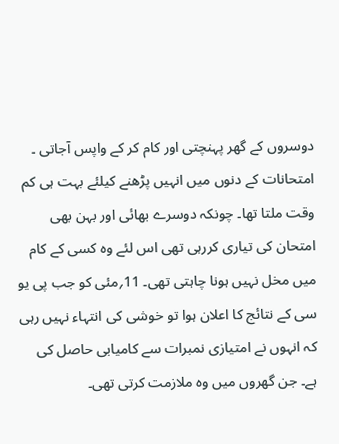دوسروں کے گھر پہنچتی اور کام کر کے واپس آجاتی ۔ امتحانات کے دنوں میں انہیں پڑھنے کیلئے بہت ہی کم وقت ملتا تھا۔ چونکہ دوسرے بھائی اور بہن بھی امتحان کی تیاری کررہی تھی اس لئے وہ کسی کے کام میں مخل نہیں ہونا چاہتی تھی۔ 11؍مئی کو جب پی یو سی کے نتائج کا اعلان ہوا تو خوشی کی انتہاء نہیں رہی کہ انہوں نے امتیازی نمبرات سے کامیابی حاصل کی ہے۔ جن گھروں میں وہ ملازمت کرتی تھی۔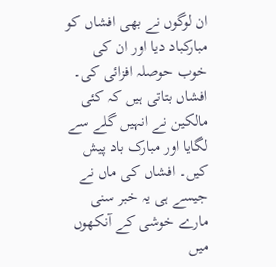ان لوگوں نے بھی افشاں کو مبارکباد دیا اور ان کی خوب حوصلہ افزائی کی۔ افشاں بتاتی ہیں کہ کئی مالکین نے انہیں گلے سے لگایا اور مبارک باد پیش کیں۔ افشاں کی ماں نے جیسے ہی یہ خبر سنی مارے خوشی کے آنکھوں میں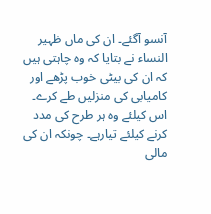آنسو آگئے۔ ان کی ماں ظہیر النساء نے بتایا کہ وہ چاہتی ہیں کہ ان کی بیٹی خوب پڑھے اور کامیابی کی منزلیں طے کرے۔ اس کیلئے وہ ہر طرح کی مدد کرنے کیلئے تیارہے۔ چونکہ ان کی مالی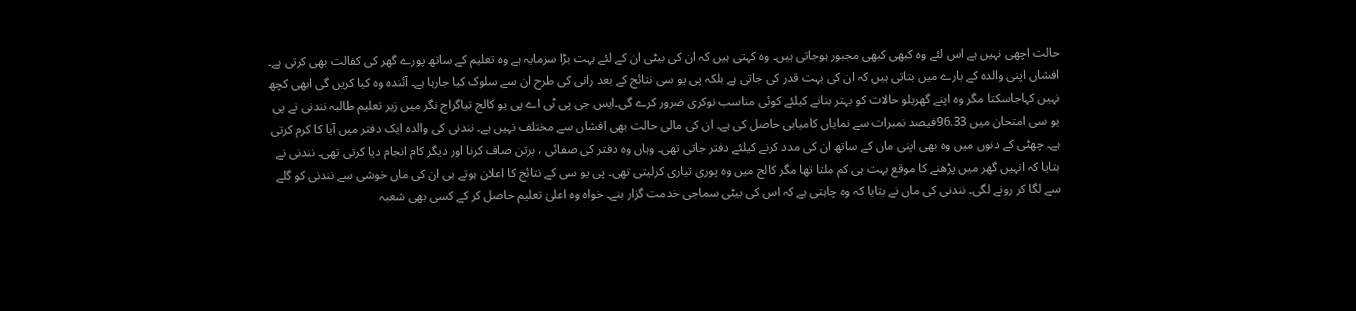حالت اچھی نہیں ہے اس لئے وہ کبھی کبھی مجبور ہوجاتی ہیں۔ وہ کہتی ہیں کہ ان کی بیٹی ان کے لئے بہت بڑا سرمایہ ہے وہ تعلیم کے ساتھ پورے گھر کی کفالت بھی کرتی ہے۔ افشاں اپنی والدہ کے بارے میں بتاتی ہیں کہ ان کی بہت قدر کی جاتی ہے بلکہ پی یو سی نتائج کے بعد رانی کی طرح ان سے سلوک کیا جارہا ہے۔ آئندہ وہ کیا کریں گی ابھی کچھ نہیں کہاجاسکتا مگر وہ اپنے گھریلو حالات کو بہتر بنانے کیلئے کوئی مناسب نوکری ضرور کرے گی۔ایس جی پی ٹی اے پی یو کالج تیاگراج نگر میں زیر تعلیم طالبہ نندنی نے پی یو سی امتحان میں 96.33فیصد نمبرات سے نمایاں کامیابی حاصل کی ہے۔ ان کی مالی حالت بھی افشاں سے مختلف نہیں ہے۔ نندنی کی والدہ ایک دفتر میں آیا کا کرم کرتی ہے۔ چھٹی کے دنوں میں وہ بھی اپنی ماں کے ساتھ ان کی مدد کرنے کیلئے دفتر جاتی تھی۔ وہاں وہ دفتر کی صفائی ، برتن صاف کرنا اور دیگر کام انجام دیا کرتی تھی۔ نندنی نے بتایا کہ انہیں گھر میں پڑھنے کا موقع بہت ہی کم ملتا تھا مگر کالج میں وہ پوری تیاری کرلیتی تھی۔ پی یو سی کے نتائج کا اعلان ہوتے ہی ان کی ماں خوشی سے نندنی کو گلے سے لگا کر رونے لگی۔ نندنی کی ماں نے بتایا کہ وہ چاہتی ہے کہ اس کی بیٹی سماجی خدمت گزار بنے۔ خواہ وہ اعلیٰ تعلیم حاصل کر کے کسی بھی شعبہ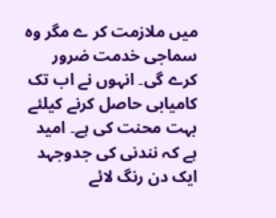میں ملازمت کر ے مگر وہ سماجی خدمت ضرور کرے گی۔ انہوں نے اب تک کامیابی حاصل کرنے کیلئے بہت محنت کی ہے۔ امید ہے کہ نندنی کی جدوجہد ایک دن رنگ لائے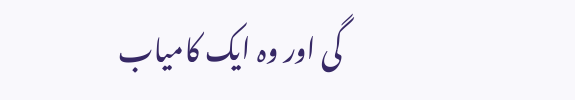گی اور وہ ایک کامیاب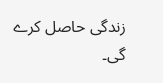زندگی حاصل کرے گی۔